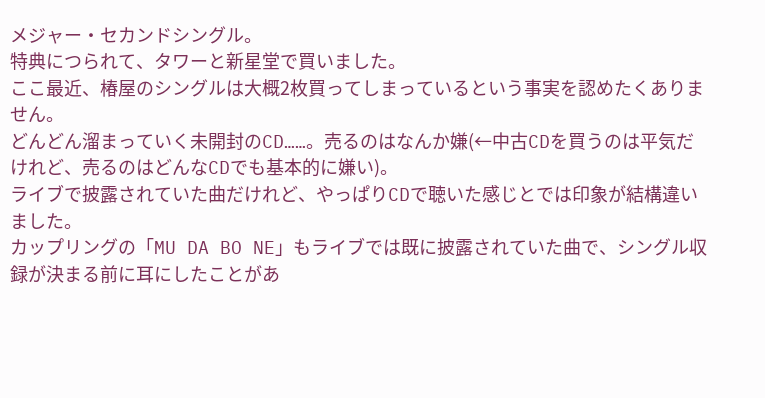メジャー・セカンドシングル。
特典につられて、タワーと新星堂で買いました。
ここ最近、椿屋のシングルは大概2枚買ってしまっているという事実を認めたくありません。
どんどん溜まっていく未開封のCD……。売るのはなんか嫌(←中古CDを買うのは平気だけれど、売るのはどんなCDでも基本的に嫌い)。
ライブで披露されていた曲だけれど、やっぱりCDで聴いた感じとでは印象が結構違いました。
カップリングの「MU DA BO NE」もライブでは既に披露されていた曲で、シングル収録が決まる前に耳にしたことがあ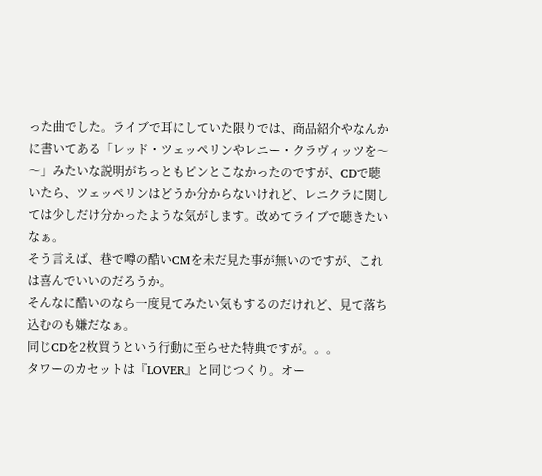った曲でした。ライブで耳にしていた限りでは、商品紹介やなんかに書いてある「レッド・ツェッペリンやレニー・クラヴィッツを〜〜」みたいな説明がちっともピンとこなかったのですが、CDで聴いたら、ツェッペリンはどうか分からないけれど、レニクラに関しては少しだけ分かったような気がします。改めてライブで聴きたいなぁ。
そう言えば、巷で噂の酷いCMを未だ見た事が無いのですが、これは喜んでいいのだろうか。
そんなに酷いのなら一度見てみたい気もするのだけれど、見て落ち込むのも嫌だなぁ。
同じCDを2枚買うという行動に至らせた特典ですが。。。
タワーのカセットは『LOVER』と同じつくり。オー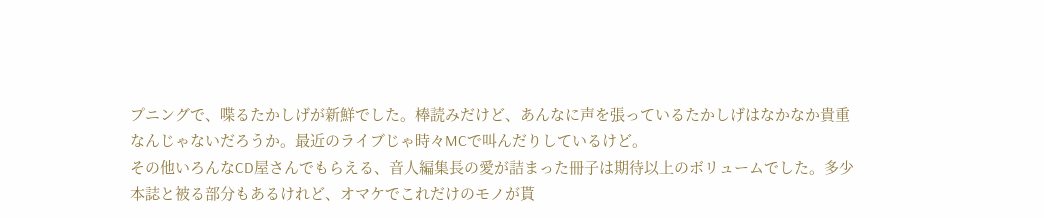プニングで、喋るたかしげが新鮮でした。棒読みだけど、あんなに声を張っているたかしげはなかなか貴重なんじゃないだろうか。最近のライブじゃ時々MCで叫んだりしているけど。
その他いろんなCD屋さんでもらえる、音人編集長の愛が詰まった冊子は期待以上のボリュームでした。多少本誌と被る部分もあるけれど、オマケでこれだけのモノが貰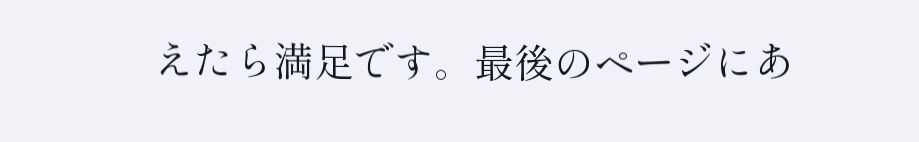えたら満足です。最後のページにあ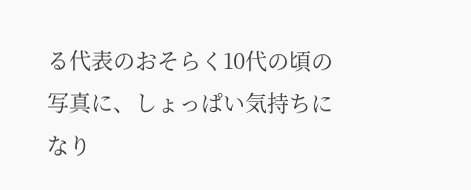る代表のおそらく10代の頃の写真に、しょっぱい気持ちになり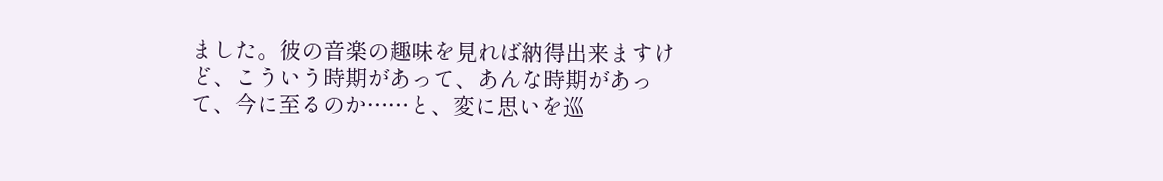ました。彼の音楽の趣味を見れば納得出来ますけど、こういう時期があって、あんな時期があって、今に至るのか……と、変に思いを巡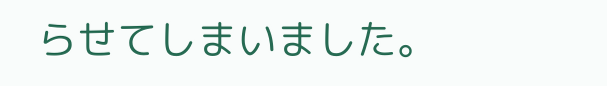らせてしまいました。